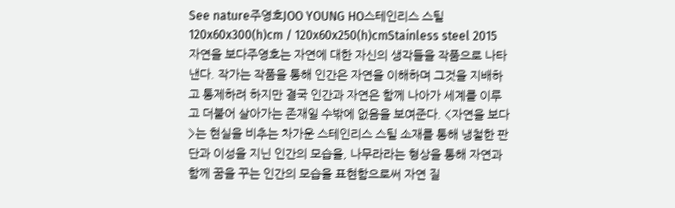See nature주영호JOO YOUNG HO스테인리스 스틸 120x60x300(h)cm / 120x60x250(h)cmStainless steel 2015자연을 보다주영호는 자연에 대한 자신의 생각들을 작품으로 나타낸다. 작가는 작품을 통해 인간은 자연을 이해하며 그것을 지배하고 통제하려 하지만 결국 인간과 자연은 함께 나아가 세계를 이루고 더불어 살아가는 존재일 수밖에 없음을 보여준다. <자연을 보다>는 현실을 비추는 차가운 스테인리스 스틸 소재를 통해 냉철한 판단과 이성을 지닌 인간의 모습을, 나무라라는 형상을 통해 자연과 함께 꿈을 꾸는 인간의 모습을 표현함으로써 자연 질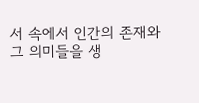서 속에서 인간의 존재와 그 의미들을 생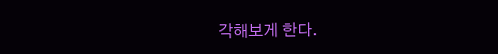각해보게 한다.